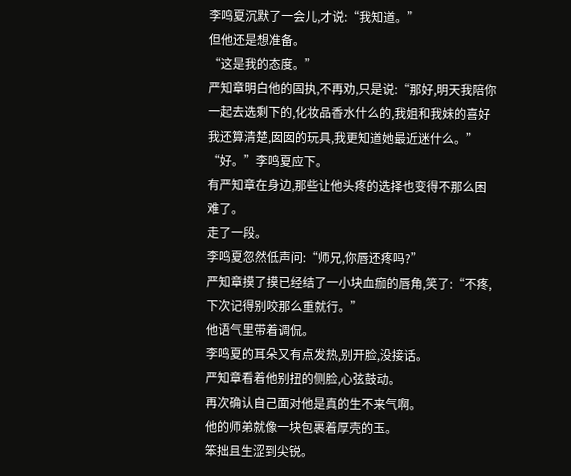李鸣夏沉默了一会儿,才说:“我知道。”
但他还是想准备。
“这是我的态度。”
严知章明白他的固执,不再劝,只是说:“那好,明天我陪你一起去选剩下的,化妆品香水什么的,我姐和我妹的喜好我还算清楚,囡囡的玩具,我更知道她最近迷什么。”
“好。”李鸣夏应下。
有严知章在身边,那些让他头疼的选择也变得不那么困难了。
走了一段。
李鸣夏忽然低声问:“师兄,你唇还疼吗?”
严知章摸了摸已经结了一小块血痂的唇角,笑了:“不疼,下次记得别咬那么重就行。”
他语气里带着调侃。
李鸣夏的耳朵又有点发热,别开脸,没接话。
严知章看着他别扭的侧脸,心弦鼓动。
再次确认自己面对他是真的生不来气啊。
他的师弟就像一块包裹着厚壳的玉。
笨拙且生涩到尖锐。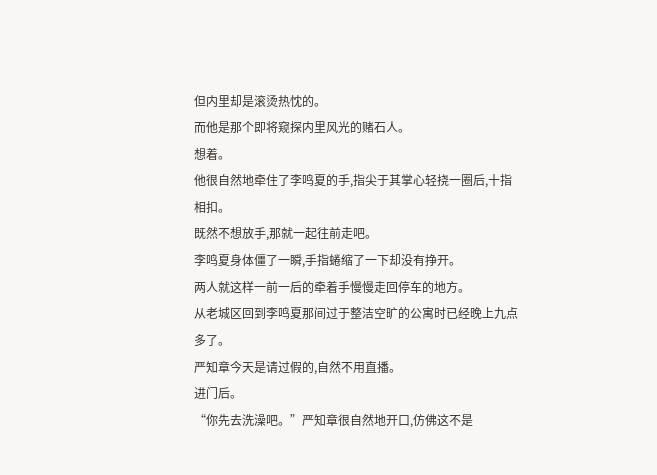但内里却是滚烫热忱的。
而他是那个即将窥探内里风光的赌石人。
想着。
他很自然地牵住了李鸣夏的手,指尖于其掌心轻挠一圈后,十指相扣。
既然不想放手,那就一起往前走吧。
李鸣夏身体僵了一瞬,手指蜷缩了一下却没有挣开。
两人就这样一前一后的牵着手慢慢走回停车的地方。
从老城区回到李鸣夏那间过于整洁空旷的公寓时已经晚上九点多了。
严知章今天是请过假的,自然不用直播。
进门后。
“你先去洗澡吧。”严知章很自然地开口,仿佛这不是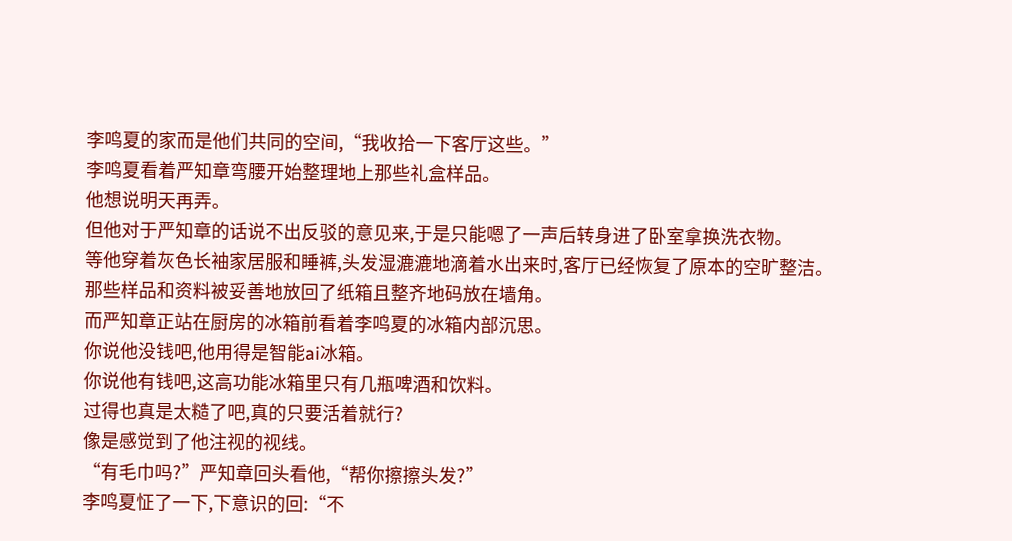李鸣夏的家而是他们共同的空间,“我收拾一下客厅这些。”
李鸣夏看着严知章弯腰开始整理地上那些礼盒样品。
他想说明天再弄。
但他对于严知章的话说不出反驳的意见来,于是只能嗯了一声后转身进了卧室拿换洗衣物。
等他穿着灰色长袖家居服和睡裤,头发湿漉漉地滴着水出来时,客厅已经恢复了原本的空旷整洁。
那些样品和资料被妥善地放回了纸箱且整齐地码放在墙角。
而严知章正站在厨房的冰箱前看着李鸣夏的冰箱内部沉思。
你说他没钱吧,他用得是智能ai冰箱。
你说他有钱吧,这高功能冰箱里只有几瓶啤酒和饮料。
过得也真是太糙了吧,真的只要活着就行?
像是感觉到了他注视的视线。
“有毛巾吗?”严知章回头看他,“帮你擦擦头发?”
李鸣夏怔了一下,下意识的回:“不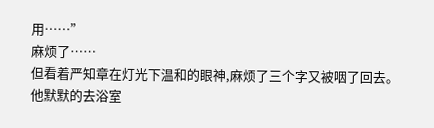用……”
麻烦了……
但看着严知章在灯光下温和的眼神,麻烦了三个字又被咽了回去。
他默默的去浴室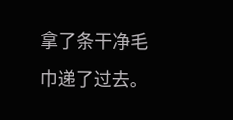拿了条干净毛巾递了过去。